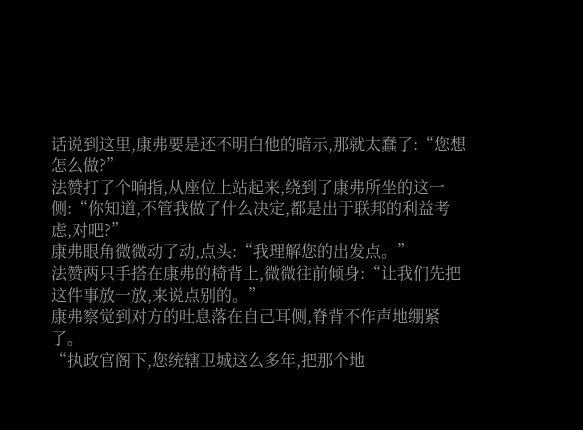话说到这里,康弗要是还不明白他的暗示,那就太蠢了:“您想怎么做?”
法赞打了个响指,从座位上站起来,绕到了康弗所坐的这一侧:“你知道,不管我做了什么决定,都是出于联邦的利益考虑,对吧?”
康弗眼角微微动了动,点头:“我理解您的出发点。”
法赞两只手搭在康弗的椅背上,微微往前倾身:“让我们先把这件事放一放,来说点别的。”
康弗察觉到对方的吐息落在自己耳侧,脊背不作声地绷紧了。
“执政官阁下,您统辖卫城这么多年,把那个地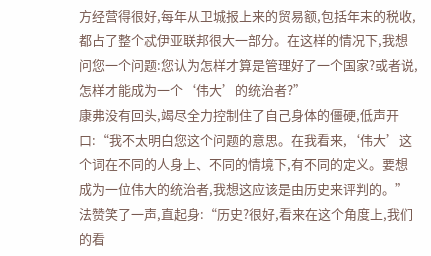方经营得很好,每年从卫城报上来的贸易额,包括年末的税收,都占了整个忒伊亚联邦很大一部分。在这样的情况下,我想问您一个问题:您认为怎样才算是管理好了一个国家?或者说,怎样才能成为一个‘伟大’的统治者?”
康弗没有回头,竭尽全力控制住了自己身体的僵硬,低声开口:“我不太明白您这个问题的意思。在我看来,‘伟大’这个词在不同的人身上、不同的情境下,有不同的定义。要想成为一位伟大的统治者,我想这应该是由历史来评判的。”
法赞笑了一声,直起身:“历史?很好,看来在这个角度上,我们的看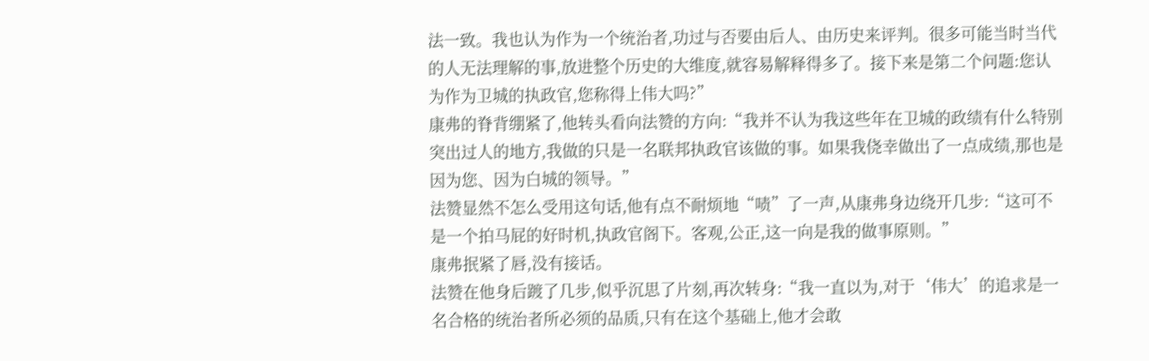法一致。我也认为作为一个统治者,功过与否要由后人、由历史来评判。很多可能当时当代的人无法理解的事,放进整个历史的大维度,就容易解释得多了。接下来是第二个问题:您认为作为卫城的执政官,您称得上伟大吗?”
康弗的脊背绷紧了,他转头看向法赞的方向:“我并不认为我这些年在卫城的政绩有什么特别突出过人的地方,我做的只是一名联邦执政官该做的事。如果我侥幸做出了一点成绩,那也是因为您、因为白城的领导。”
法赞显然不怎么受用这句话,他有点不耐烦地“啧”了一声,从康弗身边绕开几步:“这可不是一个拍马屁的好时机,执政官阁下。客观,公正,这一向是我的做事原则。”
康弗抿紧了唇,没有接话。
法赞在他身后踱了几步,似乎沉思了片刻,再次转身:“我一直以为,对于‘伟大’的追求是一名合格的统治者所必须的品质,只有在这个基础上,他才会敢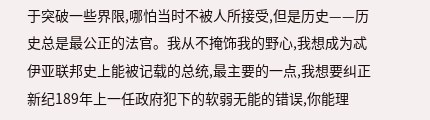于突破一些界限,哪怕当时不被人所接受,但是历史——历史总是最公正的法官。我从不掩饰我的野心,我想成为忒伊亚联邦史上能被记载的总统,最主要的一点,我想要纠正新纪189年上一任政府犯下的软弱无能的错误,你能理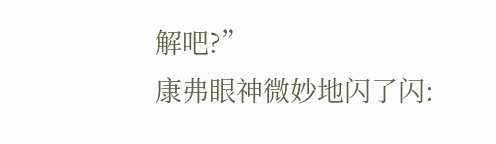解吧?”
康弗眼神微妙地闪了闪: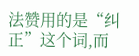法赞用的是“纠正”这个词,而